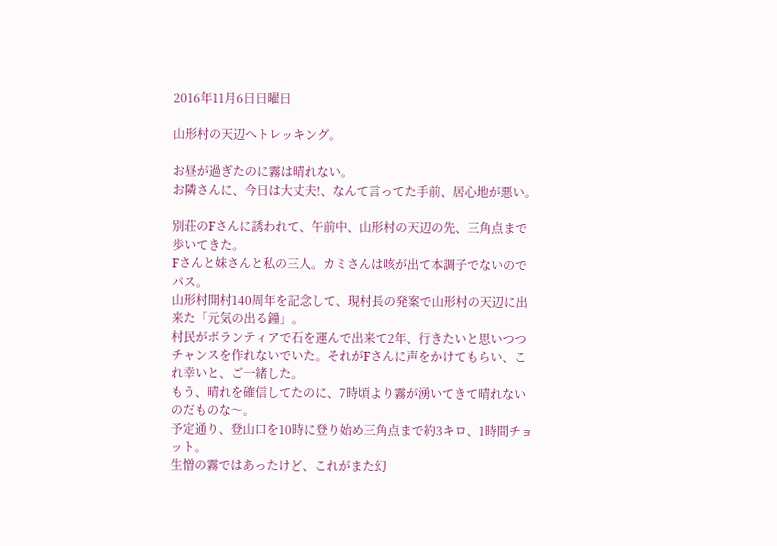2016年11月6日日曜日

山形村の天辺へトレッキング。

お昼が過ぎたのに霧は晴れない。
お隣さんに、今日は大丈夫!、なんて言ってた手前、居心地が悪い。

別荘のFさんに誘われて、午前中、山形村の天辺の先、三角点まで歩いてきた。
Fさんと妹さんと私の三人。カミさんは咳が出て本調子でないのでパス。
山形村開村140周年を記念して、現村長の発案で山形村の天辺に出来た「元気の出る鐘」。
村民がボランティアで石を運んで出来て2年、行きたいと思いつつチャンスを作れないでいた。それがFさんに声をかけてもらい、これ幸いと、ご一緒した。
もう、晴れを確信してたのに、7時頃より霧が湧いてきて晴れないのだものな〜。
予定通り、登山口を10時に登り始め三角点まで約3キロ、1時間チョット。
生憎の霧ではあったけど、これがまた幻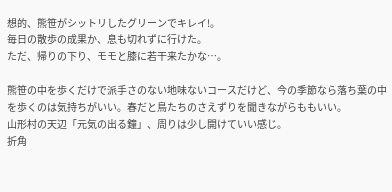想的、熊笹がシットリしたグリーンでキレイ!。
毎日の散歩の成果か、息も切れずに行けた。
ただ、帰りの下り、モモと膝に若干来たかな…。

熊笹の中を歩くだけで派手さのない地味ないコースだけど、今の季節なら落ち葉の中を歩くのは気持ちがいい。春だと鳥たちのさえずりを聞きながらももいい。
山形村の天辺「元気の出る鐘」、周りは少し開けていい感じ。
折角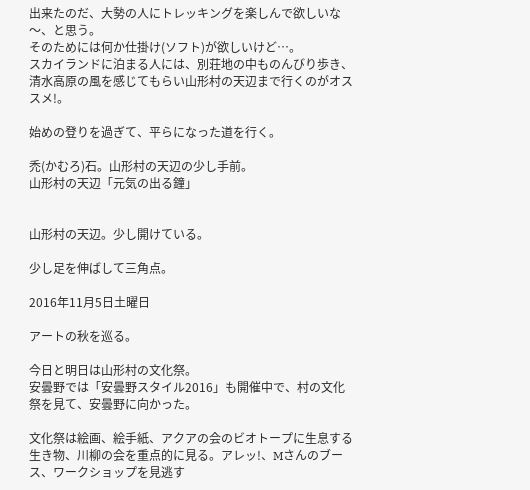出来たのだ、大勢の人にトレッキングを楽しんで欲しいな〜、と思う。
そのためには何か仕掛け(ソフト)が欲しいけど…。
スカイランドに泊まる人には、別荘地の中ものんびり歩き、清水高原の風を感じてもらい山形村の天辺まで行くのがオススメ!。

始めの登りを過ぎて、平らになった道を行く。

禿(かむろ)石。山形村の天辺の少し手前。
山形村の天辺「元気の出る鐘」


山形村の天辺。少し開けている。

少し足を伸ばして三角点。

2016年11月5日土曜日

アートの秋を巡る。

今日と明日は山形村の文化祭。
安曇野では「安曇野スタイル2016」も開催中で、村の文化祭を見て、安曇野に向かった。

文化祭は絵画、絵手紙、アクアの会のビオトープに生息する生き物、川柳の会を重点的に見る。アレッ!、Mさんのブース、ワークショップを見逃す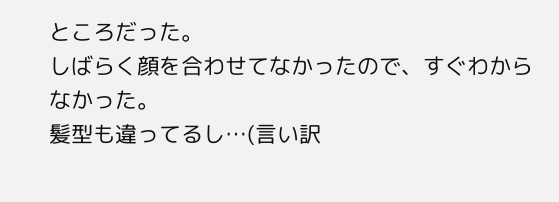ところだった。
しばらく顔を合わせてなかったので、すぐわからなかった。
髪型も違ってるし…(言い訳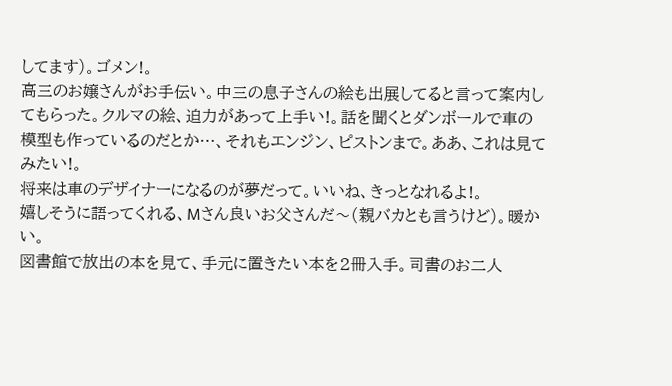してます)。ゴメン!。
高三のお嬢さんがお手伝い。中三の息子さんの絵も出展してると言って案内してもらった。クルマの絵、迫力があって上手い!。話を聞くとダンボールで車の模型も作っているのだとか…、それもエンジン、ピストンまで。ああ、これは見てみたい!。
将来は車のデザイナーになるのが夢だって。いいね、きっとなれるよ!。
嬉しそうに語ってくれる、Mさん良いお父さんだ〜(親バカとも言うけど)。暖かい。
図書館で放出の本を見て、手元に置きたい本を2冊入手。司書のお二人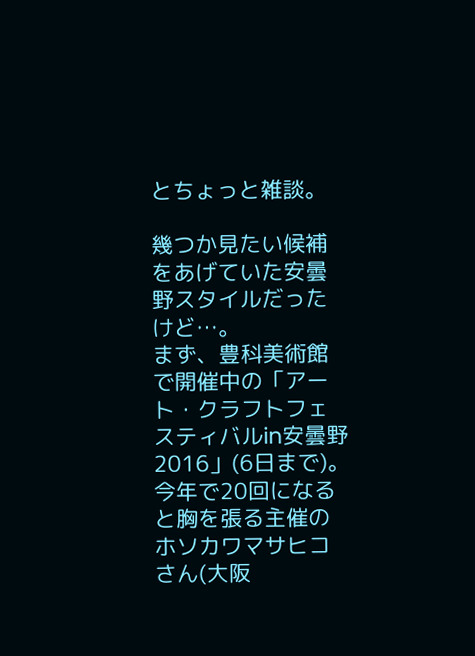とちょっと雑談。

幾つか見たい候補をあげていた安曇野スタイルだったけど…。
まず、豊科美術館で開催中の「アート・クラフトフェスティバルin安曇野2016」(6日まで)。今年で20回になると胸を張る主催のホソカワマサヒコさん(大阪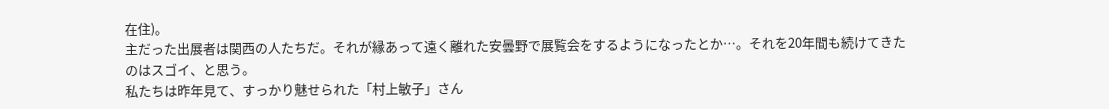在住)。
主だった出展者は関西の人たちだ。それが縁あって遠く離れた安曇野で展覧会をするようになったとか…。それを20年間も続けてきたのはスゴイ、と思う。
私たちは昨年見て、すっかり魅せられた「村上敏子」さん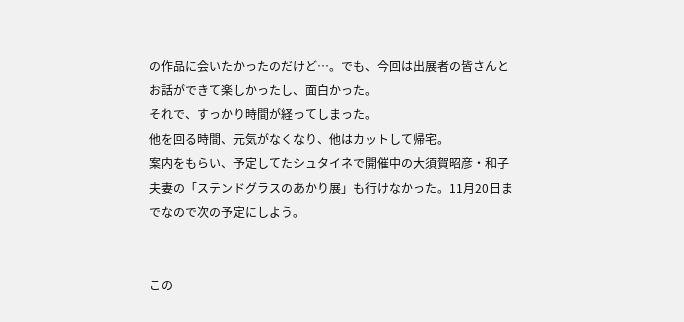の作品に会いたかったのだけど…。でも、今回は出展者の皆さんとお話ができて楽しかったし、面白かった。
それで、すっかり時間が経ってしまった。
他を回る時間、元気がなくなり、他はカットして帰宅。
案内をもらい、予定してたシュタイネで開催中の大須賀昭彦・和子夫妻の「ステンドグラスのあかり展」も行けなかった。11月20日までなので次の予定にしよう。


この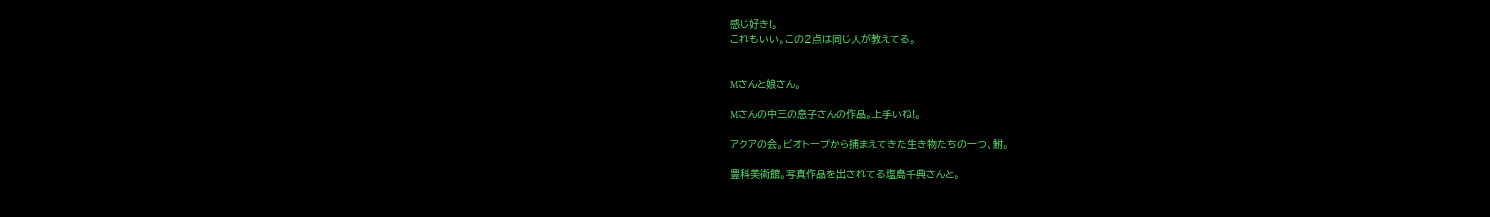感じ好き!。
これもいい。この2点は同じ人が教えてる。


Mさんと娘さん。

Mさんの中三の息子さんの作品。上手いね!。

アクアの会。ビオトープから捕まえてきた生き物たちの一つ、鮒。

豊科美術館。写真作品を出されてる塩島千典さんと。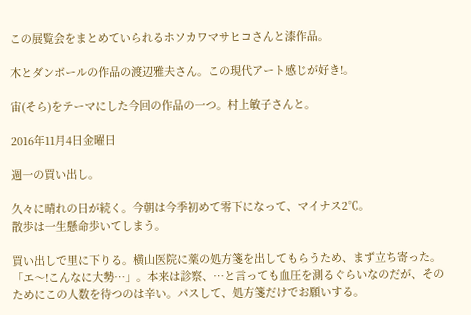この展覧会をまとめていられるホソカワマサヒコさんと漆作品。

木とダンボールの作品の渡辺雅夫さん。この現代アート感じが好き!。

宙(そら)をテーマにした今回の作品の一つ。村上敏子さんと。

2016年11月4日金曜日

週一の買い出し。

久々に晴れの日が続く。今朝は今季初めて零下になって、マイナス2℃。
散歩は一生懸命歩いてしまう。

買い出しで里に下りる。横山医院に薬の処方箋を出してもらうため、まず立ち寄った。
「エ〜!こんなに大勢…」。本来は診察、…と言っても血圧を測るぐらいなのだが、そのためにこの人数を待つのは辛い。パスして、処方箋だけでお願いする。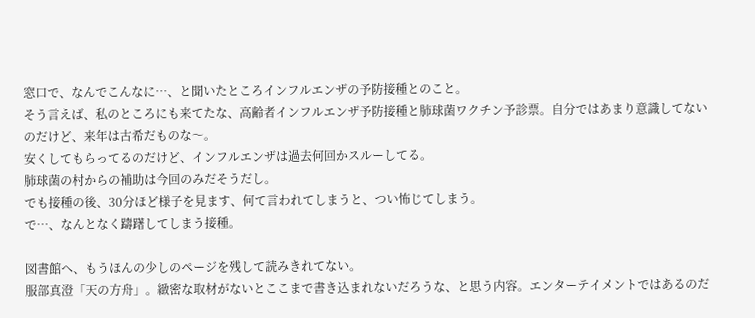窓口で、なんでこんなに…、と聞いたところインフルエンザの予防接種とのこと。
そう言えば、私のところにも来てたな、高齢者インフルエンザ予防接種と肺球菌ワクチン予診票。自分ではあまり意識してないのだけど、来年は古希だものな〜。
安くしてもらってるのだけど、インフルエンザは過去何回かスルーしてる。
肺球菌の村からの補助は今回のみだそうだし。
でも接種の後、30分ほど様子を見ます、何て言われてしまうと、つい怖じてしまう。
で…、なんとなく躊躇してしまう接種。

図書館へ、もうほんの少しのページを残して読みきれてない。
服部真澄「天の方舟」。緻密な取材がないとここまで書き込まれないだろうな、と思う内容。エンターテイメントではあるのだ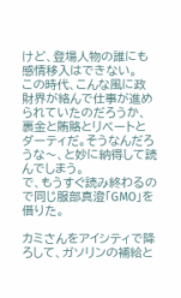けど、登場人物の誰にも感情移入はできない。
この時代、こんな風に政財界が絡んで仕事が進められていたのだろうか、裏金と賄賂とリベートとダーティだ。そうなんだろうな〜、と妙に納得して読んでしまう。
で、もうすぐ読み終わるので同じ服部真澄「GMO」を借りた。

カミさんをアイシティで降ろして、ガソリンの補給と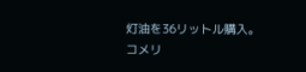灯油を36リットル購入。
コメリ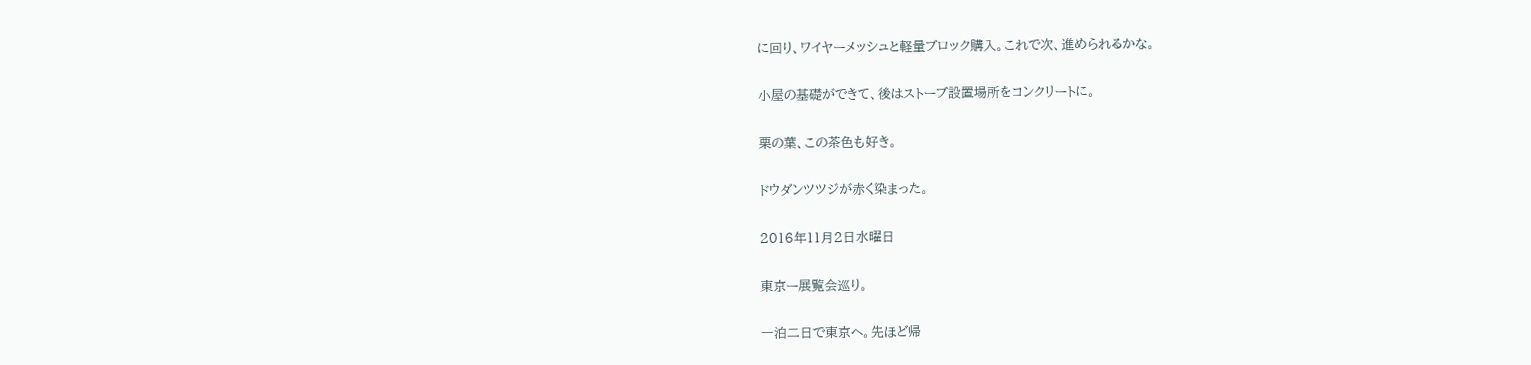に回り、ワイヤーメッシュと軽量ブロック購入。これで次、進められるかな。

小屋の基礎ができて、後はストーブ設置場所をコンクリートに。

栗の葉、この茶色も好き。

ドウダンツツジが赤く染まった。

2016年11月2日水曜日

東京ー展覧会巡り。

一泊二日で東京へ。先ほど帰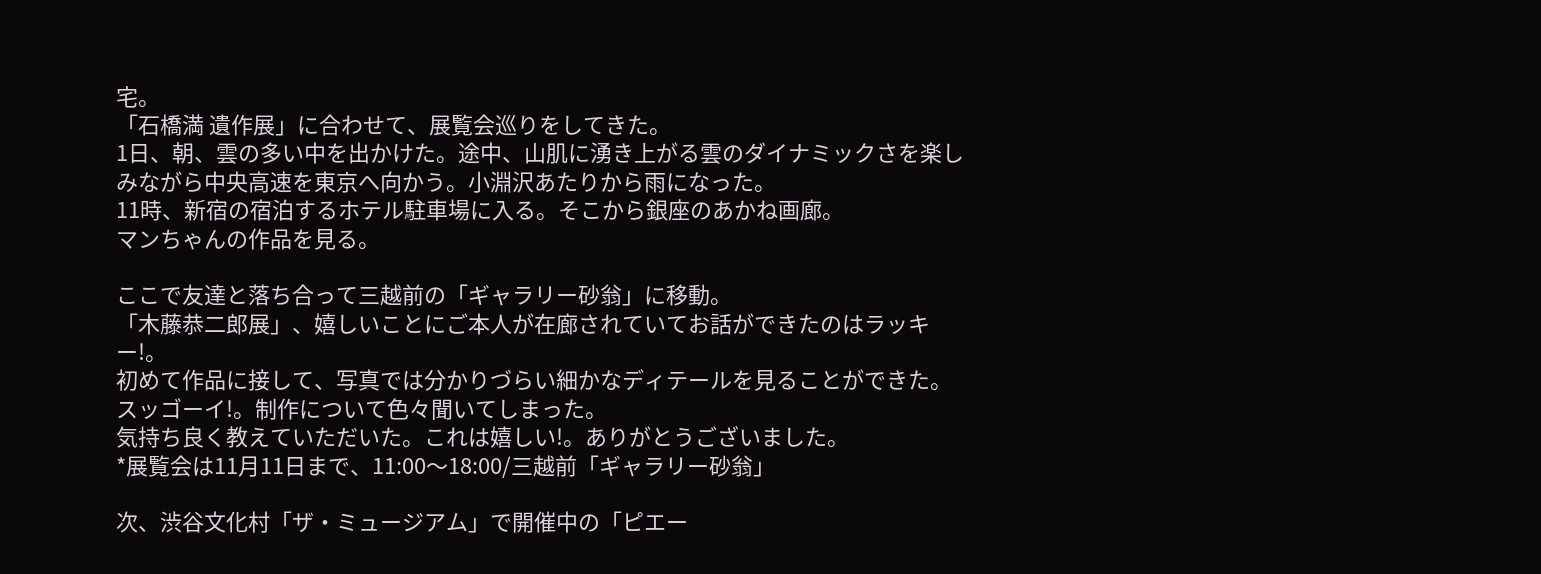宅。
「石橋満 遺作展」に合わせて、展覧会巡りをしてきた。
1日、朝、雲の多い中を出かけた。途中、山肌に湧き上がる雲のダイナミックさを楽しみながら中央高速を東京へ向かう。小淵沢あたりから雨になった。
11時、新宿の宿泊するホテル駐車場に入る。そこから銀座のあかね画廊。
マンちゃんの作品を見る。

ここで友達と落ち合って三越前の「ギャラリー砂翁」に移動。
「木藤恭二郎展」、嬉しいことにご本人が在廊されていてお話ができたのはラッキー!。
初めて作品に接して、写真では分かりづらい細かなディテールを見ることができた。
スッゴーイ!。制作について色々聞いてしまった。
気持ち良く教えていただいた。これは嬉しい!。ありがとうございました。
*展覧会は11月11日まで、11:00〜18:00/三越前「ギャラリー砂翁」

次、渋谷文化村「ザ・ミュージアム」で開催中の「ピエー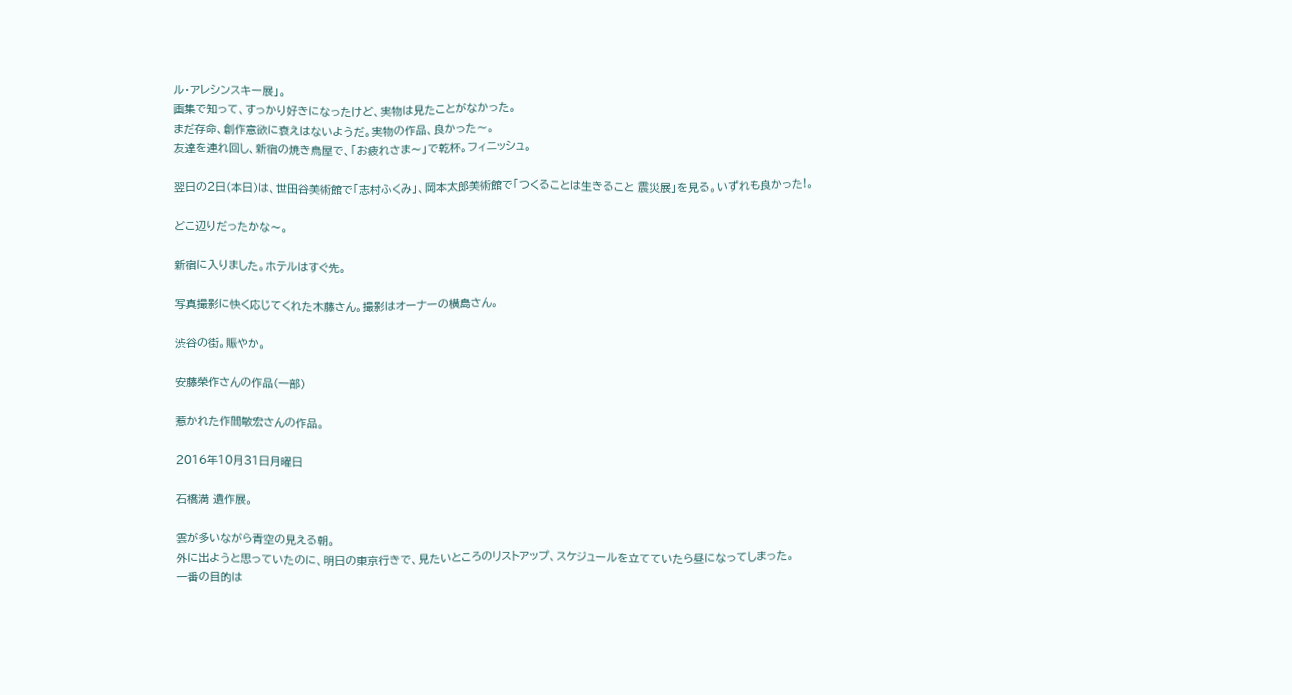ル・アレシンスキー展」。
画集で知って、すっかり好きになったけど、実物は見たことがなかった。
まだ存命、創作意欲に衰えはないようだ。実物の作品、良かった〜。
友達を連れ回し、新宿の焼き鳥屋で、「お疲れさま〜」で乾杯。フィニッシュ。

翌日の2日(本日)は、世田谷美術館で「志村ふくみ」、岡本太郎美術館で「つくることは生きること 震災展」を見る。いずれも良かった!。

どこ辺りだったかな〜。

新宿に入りました。ホテルはすぐ先。

写真撮影に快く応じてくれた木藤さん。撮影はオーナーの横島さん。

渋谷の街。賑やか。

安藤榮作さんの作品(一部)

惹かれた作間敏宏さんの作品。

2016年10月31日月曜日

石橋満 遺作展。

雲が多いながら青空の見える朝。
外に出ようと思っていたのに、明日の東京行きで、見たいところのリストアップ、スケジュールを立てていたら昼になってしまった。
一番の目的は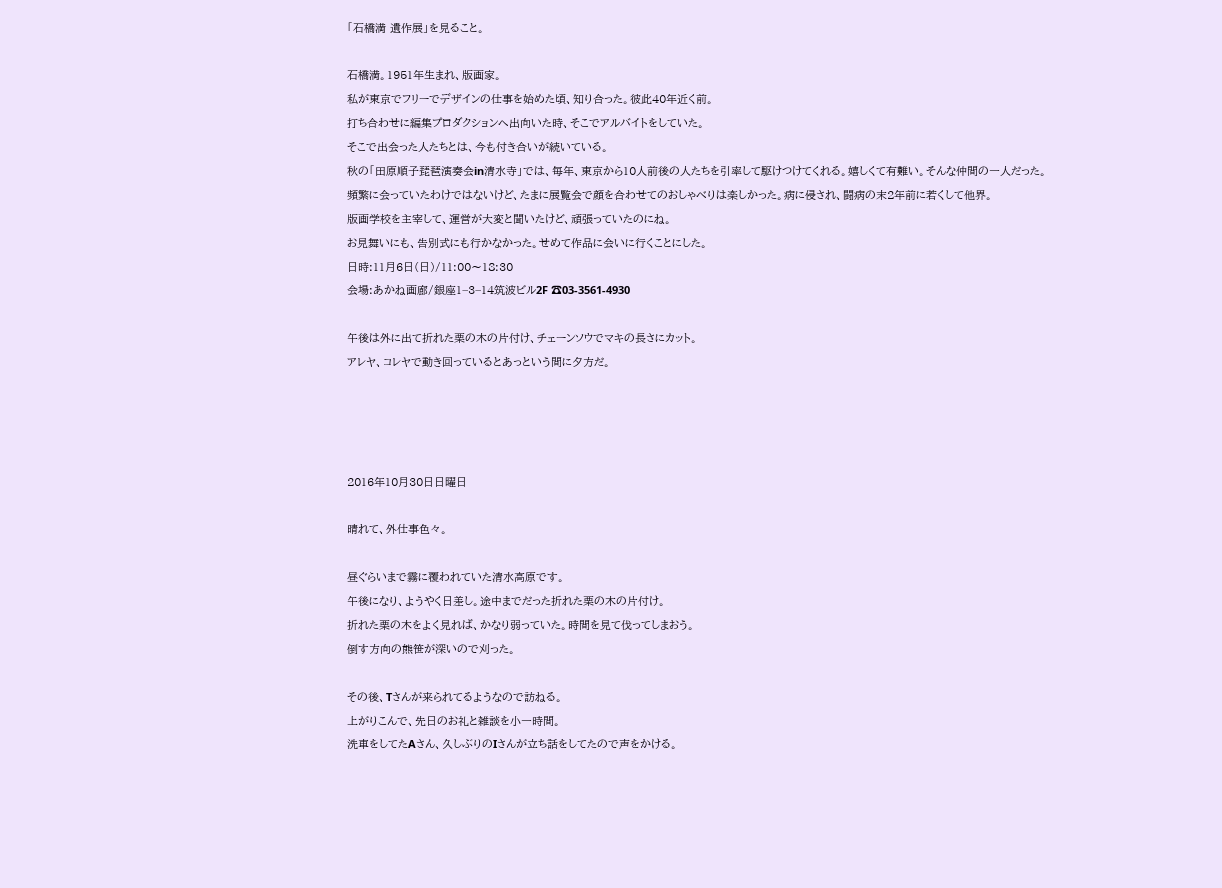「石橋満 遺作展」を見ること。

石橋満。1951年生まれ、版画家。
私が東京でフリーでデザインの仕事を始めた頃、知り合った。彼此40年近く前。
打ち合わせに編集プロダクションへ出向いた時、そこでアルバイトをしていた。
そこで出会った人たちとは、今も付き合いが続いている。
秋の「田原順子琵琶演奏会in清水寺」では、毎年、東京から10人前後の人たちを引率して駆けつけてくれる。嬉しくて有難い。そんな仲間の一人だった。
頻繁に会っていたわけではないけど、たまに展覧会で顔を合わせてのおしゃべりは楽しかった。病に侵され、闘病の末2年前に若くして他界。
版画学校を主宰して、運営が大変と聞いたけど、頑張っていたのにね。
お見舞いにも、告別式にも行かなかった。せめて作品に会いに行くことにした。
日時:11月6日(日)/11:00〜18:30
会場:あかね画廊/銀座1−3−14筑波ビル2F ☎03-3561-4930

午後は外に出て折れた栗の木の片付け、チェーンソウでマキの長さにカット。
アレヤ、コレヤで動き回っているとあっという間に夕方だ。




2016年10月30日日曜日

晴れて、外仕事色々。

昼ぐらいまで霧に覆われていた清水高原です。
午後になり、ようやく日差し。途中までだった折れた栗の木の片付け。
折れた栗の木をよく見れば、かなり弱っていた。時間を見て伐ってしまおう。
倒す方向の熊笹が深いので刈った。

その後、Tさんが来られてるようなので訪ねる。
上がりこんで、先日のお礼と雑談を小一時間。
洗車をしてたAさん、久しぶりのIさんが立ち話をしてたので声をかける。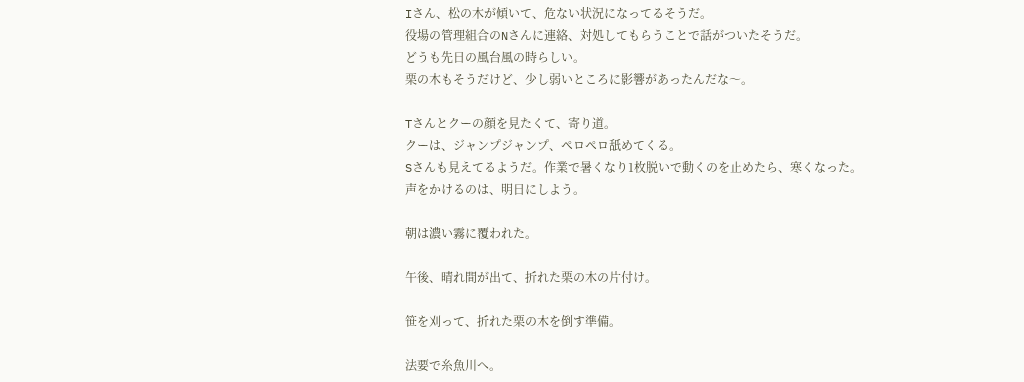Iさん、松の木が傾いて、危ない状況になってるそうだ。
役場の管理組合のNさんに連絡、対処してもらうことで話がついたそうだ。
どうも先日の風台風の時らしい。
栗の木もそうだけど、少し弱いところに影響があったんだな〜。

Tさんとクーの顔を見たくて、寄り道。
クーは、ジャンプジャンプ、ペロペロ舐めてくる。
Sさんも見えてるようだ。作業で暑くなり1枚脱いで動くのを止めたら、寒くなった。
声をかけるのは、明日にしよう。

朝は濃い霧に覆われた。

午後、晴れ間が出て、折れた栗の木の片付け。

笹を刈って、折れた栗の木を倒す準備。

法要で糸魚川へ。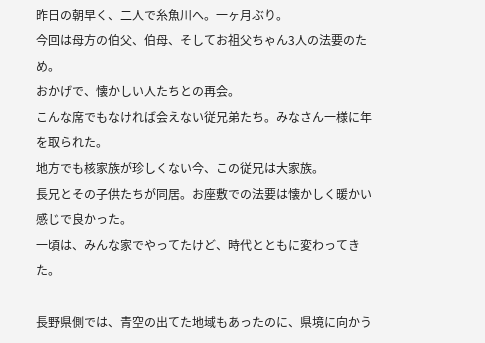昨日の朝早く、二人で糸魚川へ。一ヶ月ぶり。
今回は母方の伯父、伯母、そしてお祖父ちゃん3人の法要のため。
おかげで、懐かしい人たちとの再会。
こんな席でもなければ会えない従兄弟たち。みなさん一様に年を取られた。
地方でも核家族が珍しくない今、この従兄は大家族。
長兄とその子供たちが同居。お座敷での法要は懐かしく暖かい感じで良かった。
一頃は、みんな家でやってたけど、時代とともに変わってきた。

長野県側では、青空の出てた地域もあったのに、県境に向かう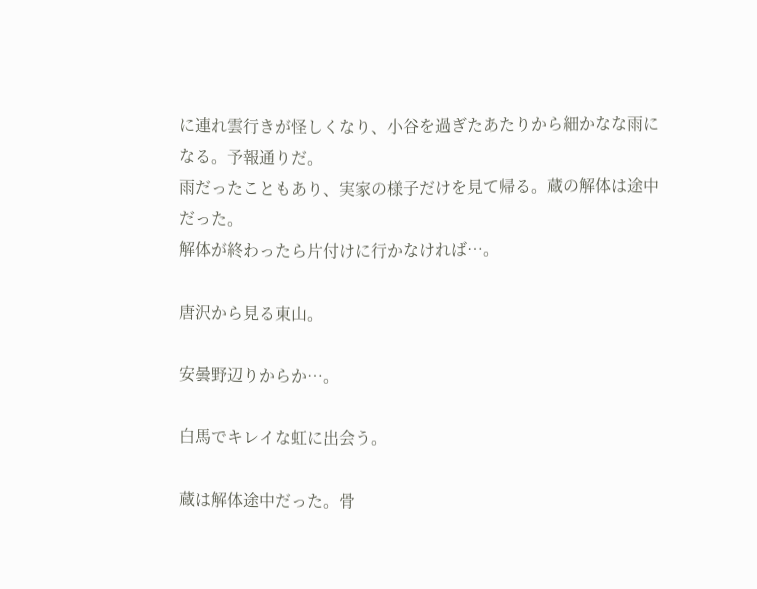に連れ雲行きが怪しくなり、小谷を過ぎたあたりから細かなな雨になる。予報通りだ。
雨だったこともあり、実家の様子だけを見て帰る。蔵の解体は途中だった。
解体が終わったら片付けに行かなければ…。

唐沢から見る東山。

安曇野辺りからか…。

白馬でキレイな虹に出会う。

蔵は解体途中だった。骨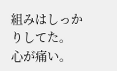組みはしっかりしてた。
心が痛い。